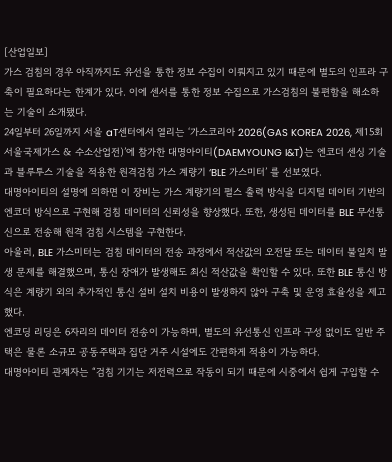[산업일보]
가스 검침의 경우 아직까지도 유선을 통한 정보 수집이 이뤄지고 있기 때문에 별도의 인프라 구축이 필요하다는 한계가 있다. 이에 센서를 통한 정보 수집으로 가스검침의 불편함을 해소하는 기술이 소개됐다.
24일부터 26일까지 서울 aT센터에서 열리는 ‘가스코리아 2026(GAS KOREA 2026, 제15회 서울국제가스 & 수소산업전)’에 참가한 대명아이티(DAEMYOUNG I&T)는 엔코더 센싱 기술과 블루투스 기술을 적용한 원격검침 가스 계량기 ‘BLE 가스미터’ 를 선보였다.
대명아이티의 설명에 의하면 이 장비는 가스 계량기의 펄스 출력 방식을 디지털 데이터 기반의 엔코더 방식으로 구현해 검침 데이터의 신뢰성을 향상했다. 또한, 생성된 데이터를 BLE 무선통신으로 전송해 원격 검침 시스템을 구현한다.
아울러, BLE 가스미터는 검침 데이터의 전송 과정에서 적산값의 오전달 또는 데이터 불일치 발생 문제를 해결했으며, 통신 장애가 발생해도 최신 적산값을 확인할 수 있다. 또한 BLE 통신 방식은 계량기 외의 추가적인 통신 설비 설치 비용이 발생하지 않아 구축 및 운영 효율성을 제고했다.
엔코딩 리딩은 6자리의 데이터 전송이 가능하며, 별도의 유선통신 인프라 구성 없이도 일반 주택은 물론 소규모 공동주택과 집단 거주 시설에도 간편하게 적용이 가능하다.
대명아이티 관계자는 “검침 기기는 저전력으로 작동이 되기 때문에 시중에서 쉽게 구입할 수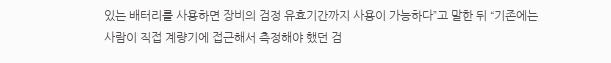있는 배터리를 사용하면 장비의 검정 유효기간까지 사용이 가능하다”고 말한 뒤 “기존에는 사람이 직접 계량기에 접근해서 측정해야 했던 검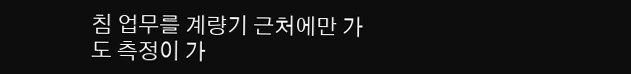침 업무를 계량기 근처에만 가도 측정이 가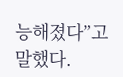능해졌다”고 말했다.